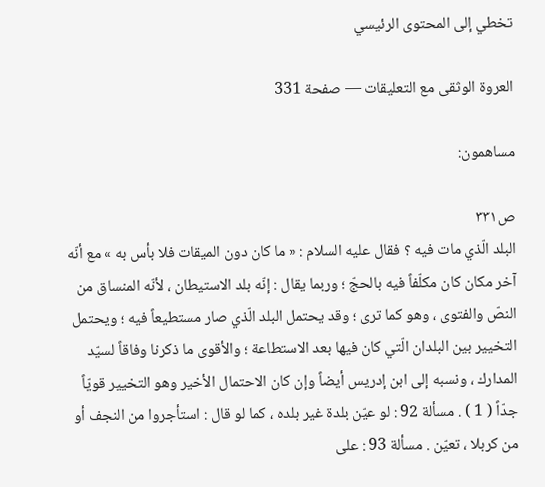تخطي إلى المحتوى الرئيسي

العروة الوثقى مع التعليقات — صفحة 331

مساهمون:

ص٣٣١
البلد الّذي مات فيه ؟ فقال عليه السلام : « ما كان دون الميقات فلا بأس به » مع أنّه آخر مكان كان مكلّفاً فيه بالحجّ ؛ وربما يقال : إنّه بلد الاستيطان ، لأنّه المنساق من النصّ والفتوى ، وهو كما ترى ؛ وقد يحتمل البلد الّذي صار مستطيعاً فيه ؛ ويحتمل التخيير بين البلدان الّتي كان فيها بعد الاستطاعة ؛ والأقوى ما ذكرنا وفاقاً لسيّد المدارك ، ونسبه إلى ابن إدريس أيضاً وإن كان الاحتمال الأخير وهو التخيير قويّاً جدّاً ( 1 ) . مسألة 92 : لو عيّن بلدة غير بلده ، كما لو قال : استأجروا من النجف أو من كربلا ، تعيّن . مسألة 93 : على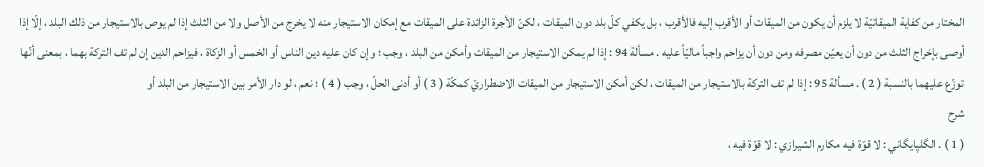المختار من كفاية الميقاتيّة لا يلزم أن يكون من الميقات أو الأقرب إليه فالأقرب ، بل يكفي كلّ بلد دون الميقات ، لكنّ الأجرة الزائدة على الميقات مع إمكان الاستيجار منه لا يخرج من الأصل ولا من الثلث إذا لم يوص بالاستيجار من ذلك البلد ، إلّا إذا أوصى بإخراج الثلث من دون أن يعيّن مصرفه ومن دون أن يزاحم واجباً ماليّاً عليه . مسألة 94 : إذا لم يمكن الاستيجار من الميقات وأمكن من البلد ، وجب ؛ وإن كان عليه دين الناس أو الخمس أو الزكاة ، فيزاحم الدين إن لم تف التركة بهما ، بمعنى أنّها توزّع عليهما بالنسبة ( 2 ) . مسألة 95 : إذا لم تف التركة بالاستيجار من الميقات ، لكن أمكن الاستيجار من الميقات الاضطراريّ كمكّة ( 3 ) أو أدنى الحلّ ، وجب ( 4 ) ؛ نعم ، لو دار الأمر بين الاستيجار من البلد أو
شرح
( 1 ) . الگلپايگاني : لا قوّة فيه مكارم الشيرازي : لا قوّة فيه ،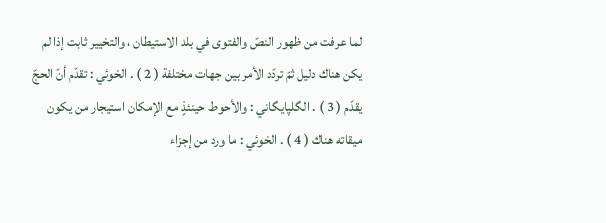لما عرفت من ظهور النصّ والفتوى في بلد الاستيطان ، والتخيير ثابت إذا لم يكن هناك دليل ثمّ تردّد الأمر بين جهات مختلفة ( 2 ) . الخوئي : تقدّم أنّ الحجّ يقدّم ( 3 ) . الگلپايگاني : والأحوط حينئذٍ مع الإمكان استيجار من يكون ميقاته هناك ( 4 ) . الخوئي : ما ورد من إجزاء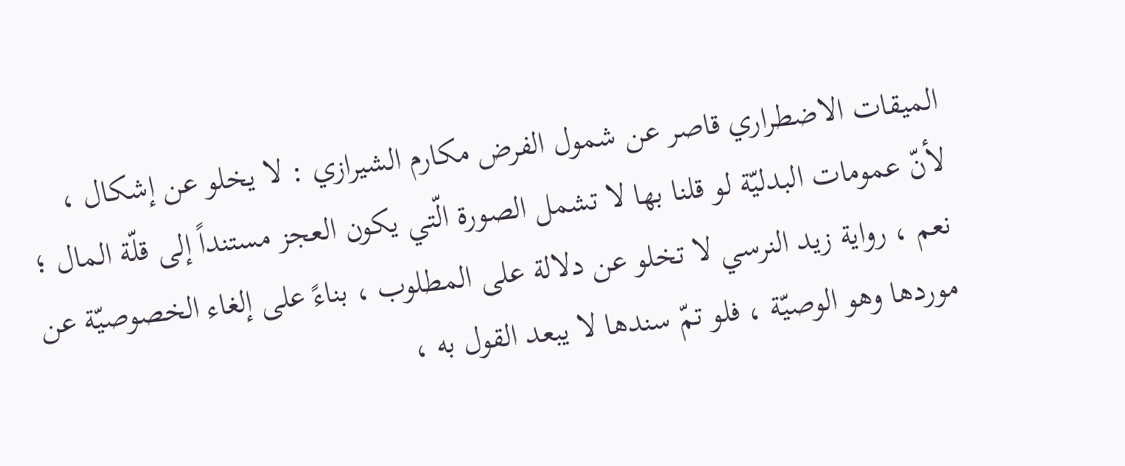الميقات الاضطراري قاصر عن شمول الفرض مكارم الشيرازي : لا يخلو عن إشكال ، لأنّ عمومات البدليّة لو قلنا بها لا تشمل الصورة الّتي يكون العجز مستنداً إلى قلّة المال ؛ نعم ، رواية زيد النرسي لا تخلو عن دلالة على المطلوب ، بناءً على إلغاء الخصوصيّة عن موردها وهو الوصيّة ، فلو تمّ سندها لا يبعد القول به ،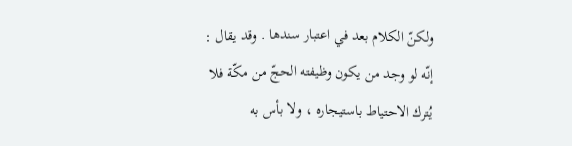ولكنّ الكلام بعد في اعتبار سندها . وقد يقال : إنّه لو وجد من يكون وظيفته الحجّ من مكّة فلا يُترك الاحتياط باستيجاره ، ولا بأس به